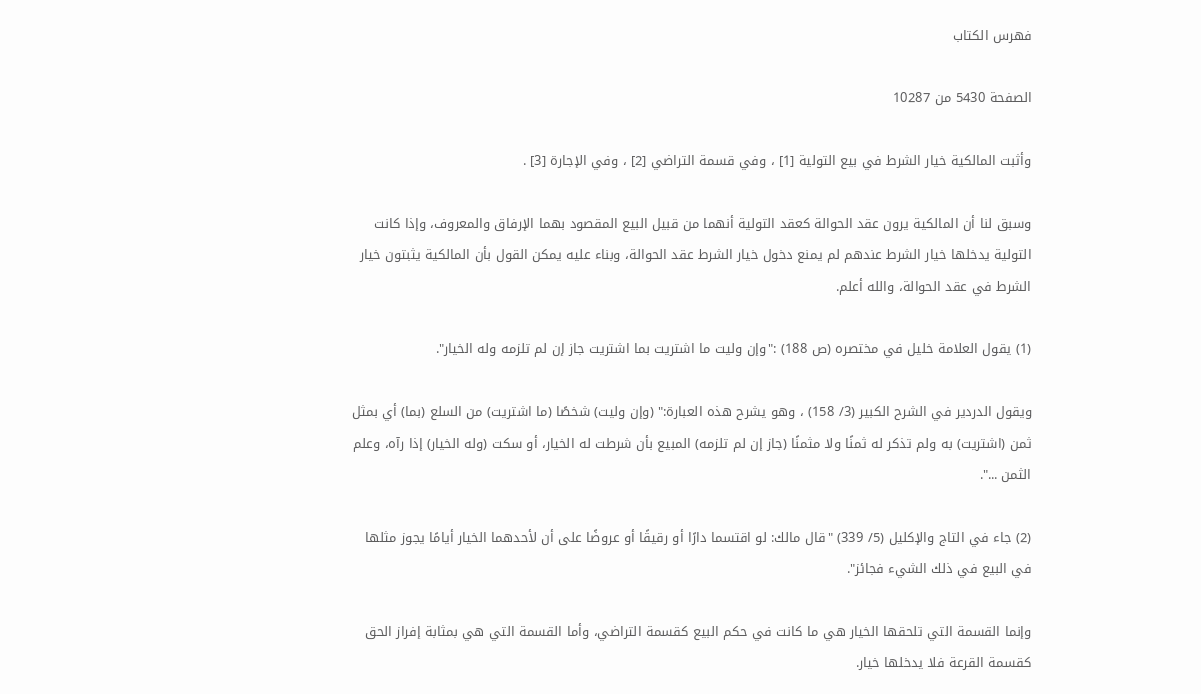فهرس الكتاب

الصفحة 5430 من 10287

وأثبت المالكية خيار الشرط في بيع التولية [1] ، وفي قسمة التراضي [2] ، وفي الإجارة [3] .

وسبق لنا أن المالكية يرون عقد الحوالة كعقد التولية أنهما من قبيل البيع المقصود بهما الإرفاق والمعروف، وإذا كانت التولية يدخلها خيار الشرط عندهم لم يمنع دخول خيار الشرط عقد الحوالة، وبناء عليه يمكن القول بأن المالكية يثبتون خيار الشرط في عقد الحوالة، والله أعلم.

(1) يقول العلامة خليل في مختصره (ص 188) :"وإن وليت ما اشتريت بما اشتريت جاز إن لم تلزمه وله الخيار".

ويقول الدردير في الشرح الكبير (3/ 158) ، وهو يشرح هذه العبارة:" (وإن وليت) شخصًا (ما اشتريت) من السلع (بما) أي بمثل ثمن (اشتريت) به ولم تذكر له ثمنًا ولا مثمنًا (جاز إن لم تلزمه) المبيع بأن شرطت له الخيار، أو سكت (وله الخيار) إذا رآه، وعلم الثمن ...".

(2) جاء في التاج والإكليل (5/ 339) "قال مالك: لو اقتسما دارًا أو رقيقًا أو عروضًا على أن لأحدهما الخيار أيامًا يجوز مثلها في البيع في ذلك الشيء فجائز".

وإنما القسمة التي تلحقها الخيار هي ما كانت في حكم البيع كقسمة التراضي، وأما القسمة التي هي بمثابة إفراز الحق كقسمة القرعة فلا يدخلها خيار.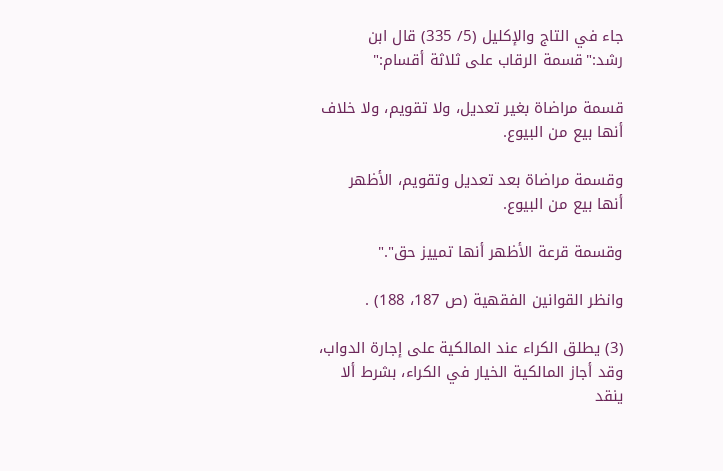جاء في التاج والإكليل (5/ 335) قال ابن رشد:"قسمة الرقاب على ثلاثة أقسام:"

قسمة مراضاة بغير تعديل، ولا تقويم، ولا خلاف أنها بيع من البيوع.

وقسمة مراضاة بعد تعديل وتقويم، الأظهر أنها بيع من البيوع.

وقسمة قرعة الأظهر أنها تمييز حق"."

وانظر القوانين الفقهية (ص 187، 188) .

(3) يطلق الكراء عند المالكية على إجارة الدواب، وقد أجاز المالكية الخيار في الكراء، بشرط ألا ينقد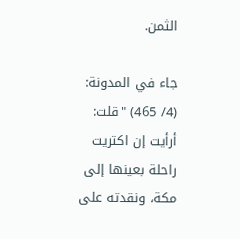الثمن.

جاء في المدونة: (4/ 465) "قلت: أرأيت إن اكتريت راحلة بعينها إلى مكة، ونقدته على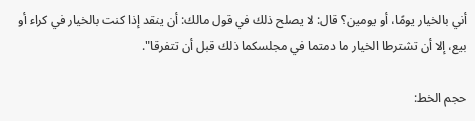أني بالخيار يومًا، أو يومين؟ قال: لا يصلح ذلك في قول مالك: أن ينقد إذا كنت بالخيار في كراء أو بيع، إلا أن تشترطا الخيار ما دمتما في مجلسكما ذلك قبل أن تتفرقا".

حجم الخط: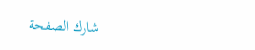شارك الصفحة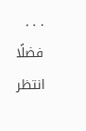. . .
فضلًا انتظر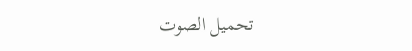تحميل الصوت